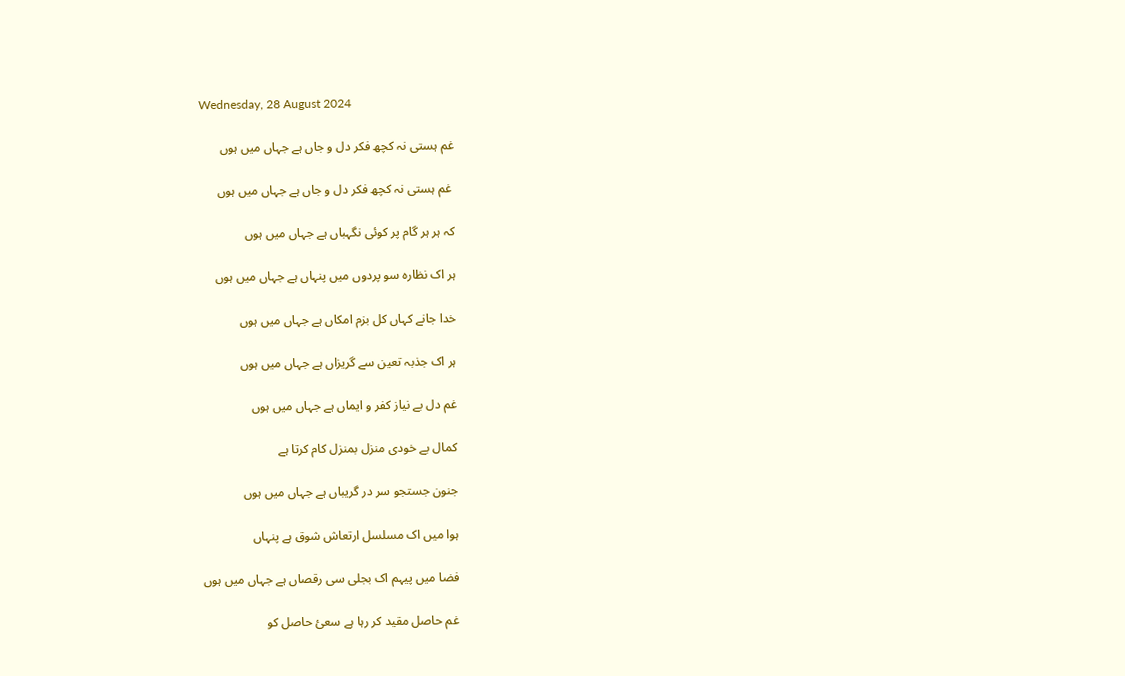Wednesday, 28 August 2024

غم ہستی نہ کچھ فکر دل و جاں ہے جہاں میں ہوں

 غم ہستی نہ کچھ فکر دل و جاں ہے جہاں میں ہوں

کہ ہر ہر گام پر کوئی نگہباں ہے جہاں میں ہوں

ہر اک نظارہ سو پردوں میں پنہاں ہے جہاں میں ہوں

خدا جانے کہاں کل بزم امکاں ہے جہاں میں ہوں

ہر اک جذبہ تعین سے گریزاں ہے جہاں میں ہوں

غم دل بے نیاز کفر و ایماں ہے جہاں میں ہوں

کمال بے خودی منزل بمنزل کام کرتا ہے

جنون جستجو سر در گریباں ہے جہاں میں ہوں

ہوا میں اک مسلسل ارتعاش شوق ہے پنہاں

فضا میں پیہم اک بجلی سی رقصاں ہے جہاں میں ہوں

غم حاصل مقید کر رہا ہے سعیٔ حاصل کو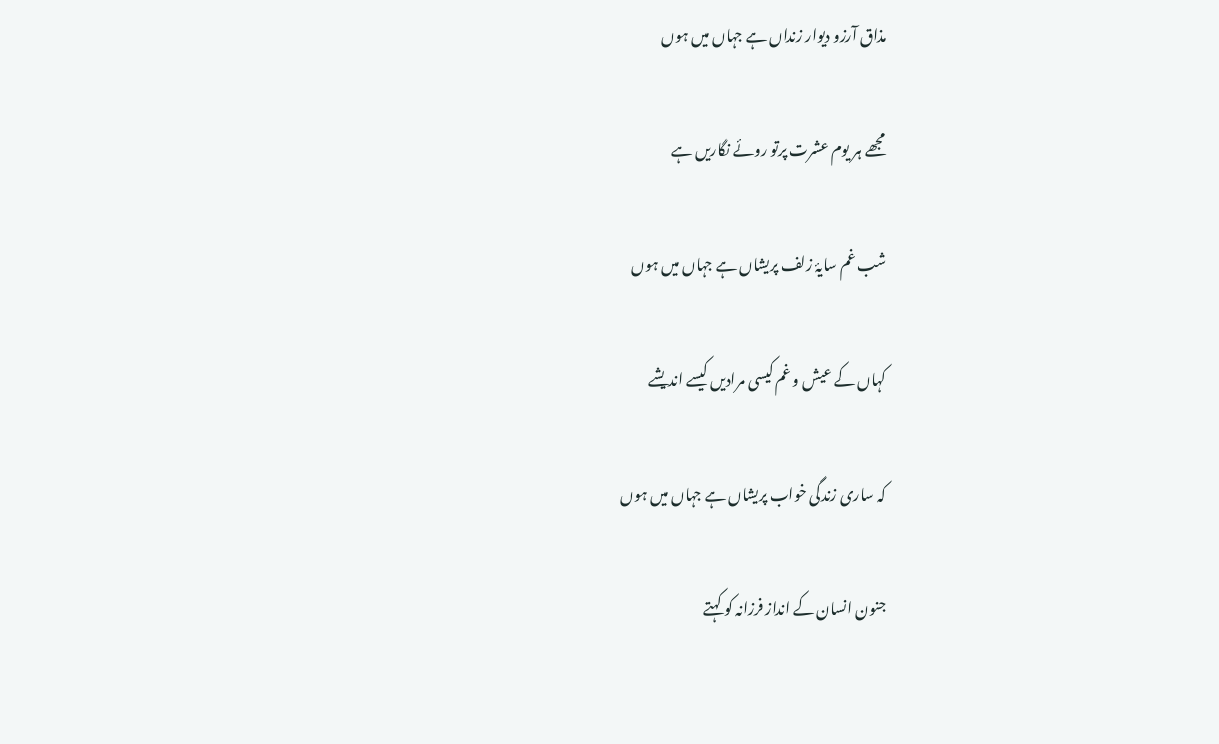مذاق آرزو دیوار زنداں ہے جہاں میں ہوں

مجھے ہر یوم عشرت پرتو روئے نگاریں ہے

شب غم سایۂ زلف پریشاں ہے جہاں میں ہوں

کہاں کے عیش و غم کیسی مرادیں کیسے اندیشے

کہ ساری زندگی خواب پریشاں ہے جہاں میں ہوں

جنون انسان کے انداز فرزانہ کو کہتے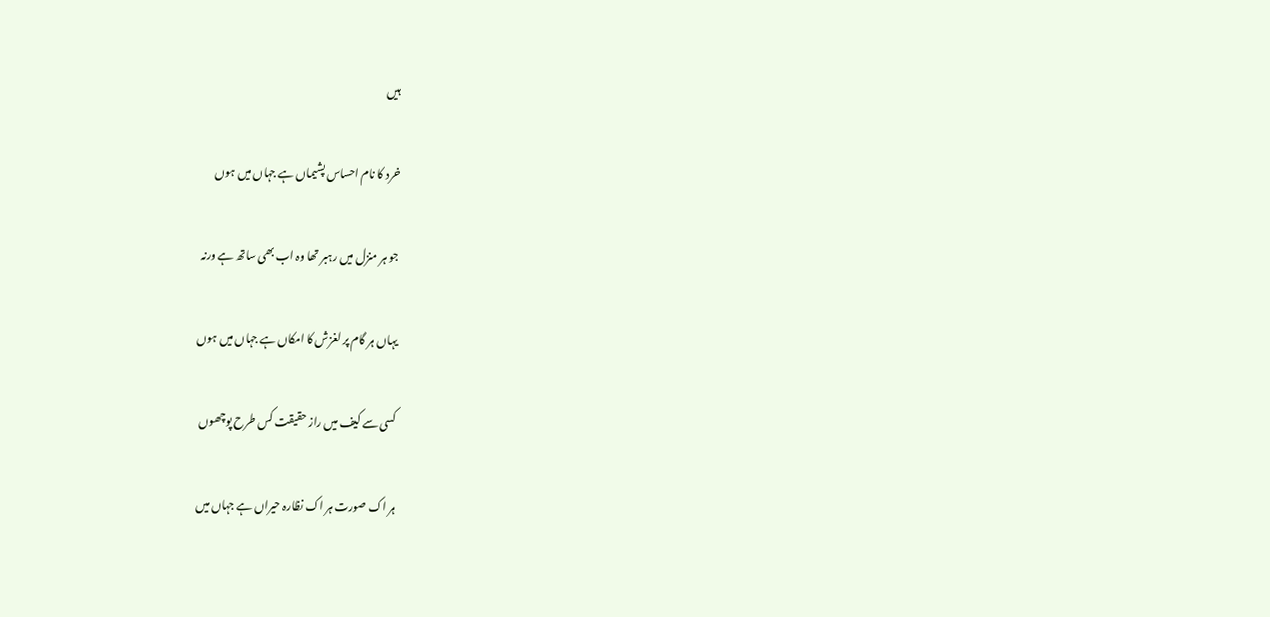ہیں

خرد کا نام احساس پشیماں ہے جہاں میں ہوں

جو ہر منزل میں رہبر تھا وہ اب بھی ساتھ ہے ورنہ

یہاں ہر گام پر لغزش کا امکاں ہے جہاں میں ہوں

کسی سے کیف میں راز حقیقت کس طرح پوچھوں

ہر اک صورت ہر اک نظارہ حیراں ہے جہاں میں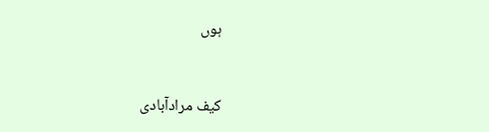ہوں


کیف مرادآبادی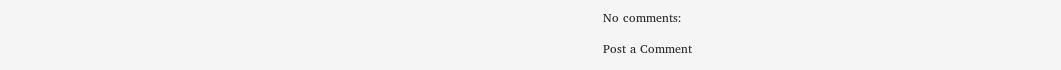No comments:

Post a Comment